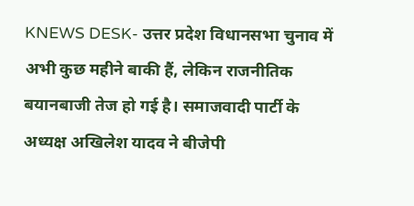KNEWS DESK- उत्तर प्रदेश विधानसभा चुनाव में अभी कुछ महीने बाकी हैं, लेकिन राजनीतिक बयानबाजी तेज हो गई है। समाजवादी पार्टी के अध्यक्ष अखिलेश यादव ने बीजेपी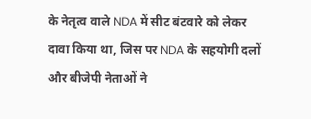के नेतृत्व वाले NDA में सीट बंटवारे को लेकर दावा किया था, जिस पर NDA के सहयोगी दलों और बीजेपी नेताओं ने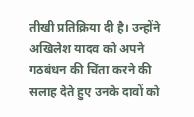तीखी प्रतिक्रिया दी है। उन्होंने अखिलेश यादव को अपने गठबंधन की चिंता करने की सलाह देते हुए उनके दावों को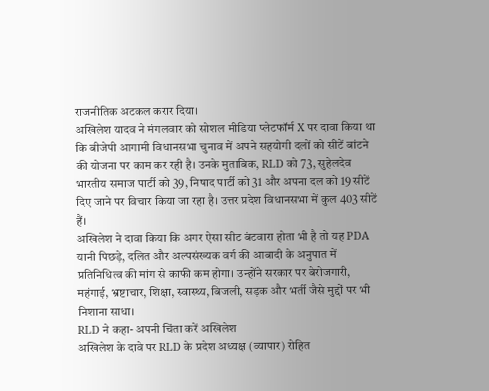राजनीतिक अटकल करार दिया।
अखिलेश यादव ने मंगलवार को सोशल मीडिया प्लेटफॉर्म X पर दावा किया था कि बीजेपी आगामी विधानसभा चुनाव में अपने सहयोगी दलों को सीटें बांटने की योजना पर काम कर रही है। उनके मुताबिक, RLD को 73, सुहेलदेव भारतीय समाज पार्टी को 39, निषाद पार्टी को 31 और अपना दल को 19 सीटें दिए जाने पर विचार किया जा रहा है। उत्तर प्रदेश विधानसभा में कुल 403 सीटें हैं।
अखिलेश ने दावा किया कि अगर ऐसा सीट बंटवारा होता भी है तो यह PDA यानी पिछड़े, दलित और अल्पसंख्यक वर्ग की आबादी के अनुपात में प्रतिनिधित्व की मांग से काफी कम होगा। उन्होंने सरकार पर बेरोजगारी, महंगाई, भ्रष्टाचार, शिक्षा, स्वास्थ्य, बिजली, सड़क और भर्ती जैसे मुद्दों पर भी निशाना साधा।
RLD ने कहा- अपनी चिंता करें अखिलेश
अखिलेश के दावे पर RLD के प्रदेश अध्यक्ष (व्यापार) रोहित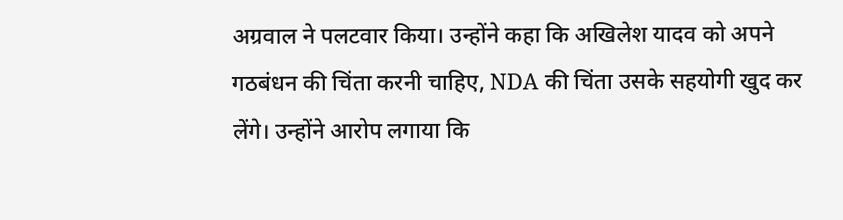अग्रवाल ने पलटवार किया। उन्होंने कहा कि अखिलेश यादव को अपने गठबंधन की चिंता करनी चाहिए, NDA की चिंता उसके सहयोगी खुद कर लेंगे। उन्होंने आरोप लगाया कि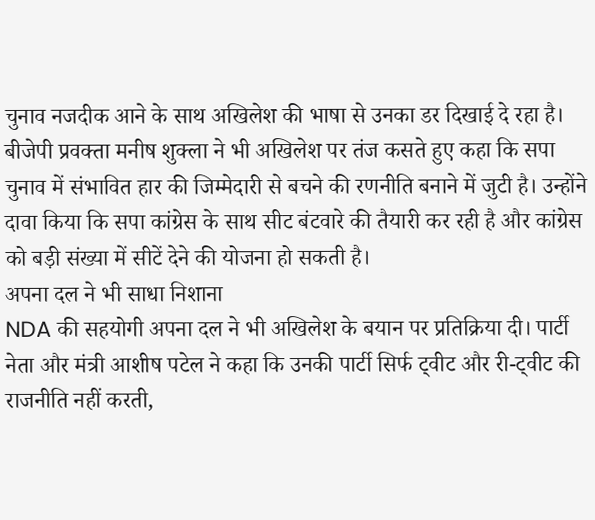चुनाव नजदीक आने के साथ अखिलेश की भाषा से उनका डर दिखाई दे रहा है।
बीजेपी प्रवक्ता मनीष शुक्ला ने भी अखिलेश पर तंज कसते हुए कहा कि सपा चुनाव में संभावित हार की जिम्मेदारी से बचने की रणनीति बनाने में जुटी है। उन्होंने दावा किया कि सपा कांग्रेस के साथ सीट बंटवारे की तैयारी कर रही है और कांग्रेस को बड़ी संख्या में सीटें देने की योजना हो सकती है।
अपना दल ने भी साधा निशाना
NDA की सहयोगी अपना दल ने भी अखिलेश के बयान पर प्रतिक्रिया दी। पार्टी नेता और मंत्री आशीष पटेल ने कहा कि उनकी पार्टी सिर्फ ट्वीट और री-ट्वीट की राजनीति नहीं करती,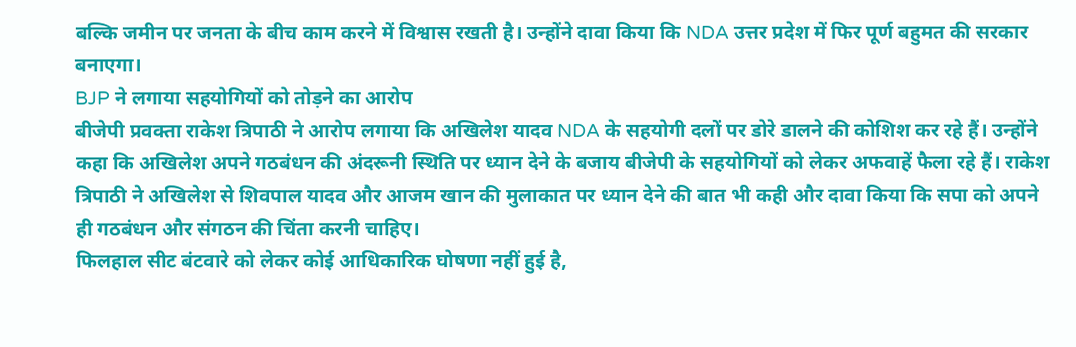बल्कि जमीन पर जनता के बीच काम करने में विश्वास रखती है। उन्होंने दावा किया कि NDA उत्तर प्रदेश में फिर पूर्ण बहुमत की सरकार बनाएगा।
BJP ने लगाया सहयोगियों को तोड़ने का आरोप
बीजेपी प्रवक्ता राकेश त्रिपाठी ने आरोप लगाया कि अखिलेश यादव NDA के सहयोगी दलों पर डोरे डालने की कोशिश कर रहे हैं। उन्होंने कहा कि अखिलेश अपने गठबंधन की अंदरूनी स्थिति पर ध्यान देने के बजाय बीजेपी के सहयोगियों को लेकर अफवाहें फैला रहे हैं। राकेश त्रिपाठी ने अखिलेश से शिवपाल यादव और आजम खान की मुलाकात पर ध्यान देने की बात भी कही और दावा किया कि सपा को अपने ही गठबंधन और संगठन की चिंता करनी चाहिए।
फिलहाल सीट बंटवारे को लेकर कोई आधिकारिक घोषणा नहीं हुई है,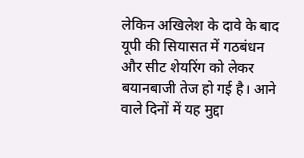लेकिन अखिलेश के दावे के बाद यूपी की सियासत में गठबंधन और सीट शेयरिंग को लेकर बयानबाजी तेज हो गई है। आने वाले दिनों में यह मुद्दा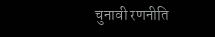चुनावी रणनीति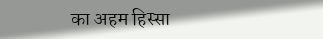का अहम हिस्सा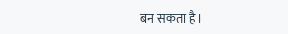बन सकता है।